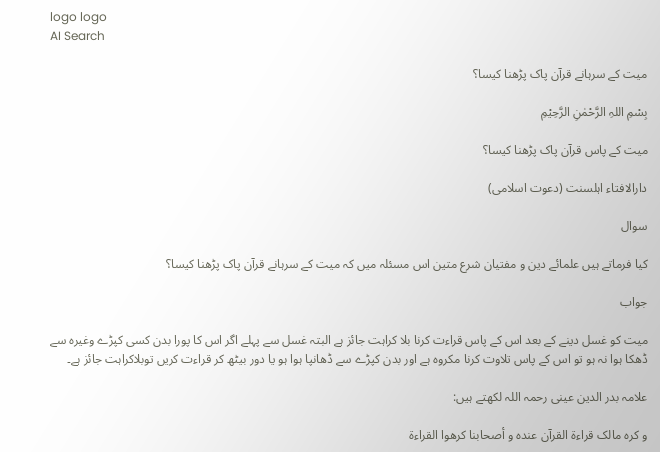logo logo
AI Search

میت کے سرہانے قرآن پاک پڑھنا کیسا؟

بِسْمِ اللہِ الرَّحْمٰنِ الرَّحِيْمِ

میت کے پاس قرآن پاک پڑھنا کیسا؟

دارالافتاء اہلسنت (دعوت اسلامی)

سوال

کیا فرماتے ہیں علمائے دین و مفتیان شرع متین اس مسئلہ میں کہ میت کے سرہانے قرآن پاک پڑھنا کیسا؟

جواب

میت کو غسل دینے کے بعد اس کے پاس قراءت کرنا بلا کراہت جائز ہے البتہ غسل سے پہلے اگر اس کا پورا بدن کسی کپڑے وغیرہ سے ڈھکا ہوا نہ ہو تو اس کے پاس تلاوت کرنا مکروہ ہے اور بدن کپڑے سے ڈھانپا ہوا ہو یا دور بیٹھ کر قراءت کریں توبلاکراہت جائز ہے۔

علامہ بدر الدین عینی رحمہ اللہ لکھتے ہیں:

و کرہ مالک قراءۃ القرآن عندہ و أصحابنا کرھوا القراءۃ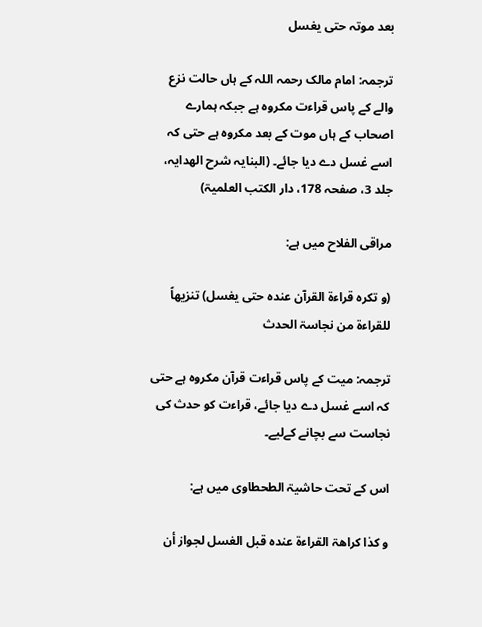بعد موتہ حتی یغسل

ترجمہ: امام مالک رحمہ اللہ کے ہاں حالت نزع والے کے پاس قراءت مکروہ ہے جبکہ ہمارے اصحاب کے ہاں موت کے بعد مکروہ ہے حتی کہ اسے غسل دے دیا جائے۔ (البنایہ شرح الھدایہ، جلد 3، صفحہ 178، دار الکتب العلمیۃ)

مراقی الفلاح میں ہے:

(و تکرہ قراءۃ القرآن عندہ حتی یغسل) تنزیھاً للقراءۃ من نجاسۃ الحدث

ترجمہ: میت کے پاس قراءت قرآن مکروہ ہے حتی کہ اسے غسل دے دیا جائے، قراءت کو حدث کی نجاست سے بچانے کےلیے۔

اس کے تحت حاشیۃ الطحطاوی میں ہے:

و کذا کراھۃ القراءۃ عندہ قبل الغسل لجواز أن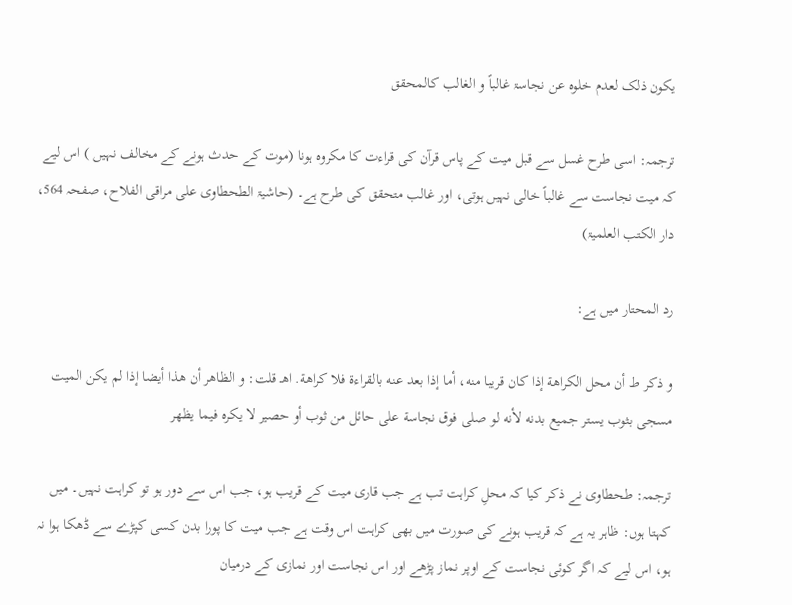یکون ذلک لعدم خلوہ عن نجاسۃ غالباً و الغالب کالمحقق

ترجمہ: اسی طرح غسل سے قبل میت کے پاس قرآن کی قراءت کا مکروہ ہونا (موت کے حدث ہونے کے مخالف نہیں ) اس لیے کہ میت نجاست سے غالباً خالی نہیں ہوتی، اور غالب متحقق کی طرح ہے۔ (حاشیۃ الطحطاوی علی مراقی الفلاح، صفحہ 564، دار الکتب العلمیۃ)

رد المحتار میں ہے:

و ذكر ط أن محل الكراهة إذا كان قريبا منه، أما إذا بعد عنه بالقراءة فلا كراهة. اهـ قلت: و الظاهر أن هذا أيضا إذا لم يكن الميت مسجى بثوب يستر جميع بدنه لأنه لو صلى فوق نجاسة على حائل من ثوب أو حصير لا يكره فيما يظهر

ترجمہ: طحطاوی نے ذکر کیا کہ محلِ کراہت تب ہے جب قاری میت کے قریب ہو، جب اس سے دور ہو تو کراہت نہیں۔ میں کہتا ہوں: ظاہر یہ ہے کہ قریب ہونے کی صورت میں بھی کراہت اس وقت ہے جب میت کا پورا بدن کسی کپڑے سے ڈھکا ہوا نہ ہو، اس لیے کہ اگر کوئی نجاست کے اوپر نماز پڑھے اور اس نجاست اور نمازی کے درمیان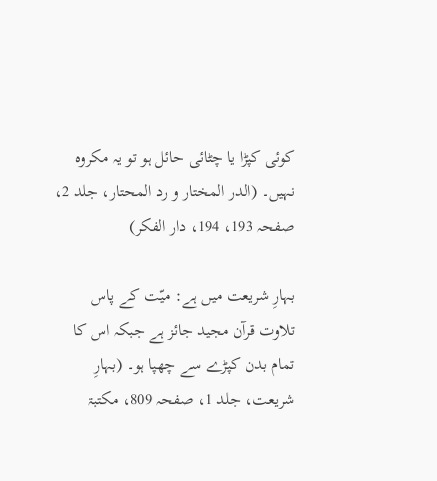کوئی کپڑا یا چٹائی حائل ہو تو یہ مکروہ نہیں۔ (الدر المختار و رد المحتار، جلد 2، صفحہ 193، 194، دار الفکر)

بہارِ شریعت میں ہے: میّت کے پاس تلاوت قرآن مجید جائز ہے جبکہ اس کا تمام بدن کپڑے سے چھپا ہو۔ (بہارِ شریعت، جلد 1، صفحہ 809، مکتبۃ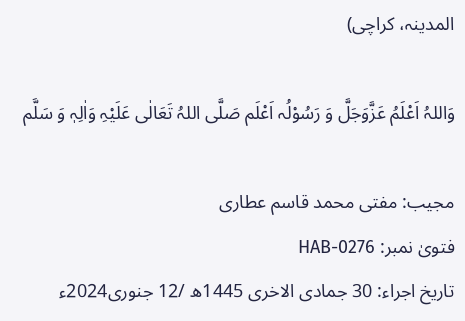المدینہ، کراچی)

وَاللہُ اَعْلَمُ عَزَّوَجَلَّ وَ رَسُوْلُہ اَعْلَم صَلَّی اللہُ تَعَالٰی عَلَیْہِ وَاٰلِہٖ وَ سَلَّم

مجیب: مفتی محمد قاسم عطاری
فتویٰ نمبر: HAB-0276
تاریخ اجراء: 30 جمادی الاخری 1445ھ /12 جنوری2024ء